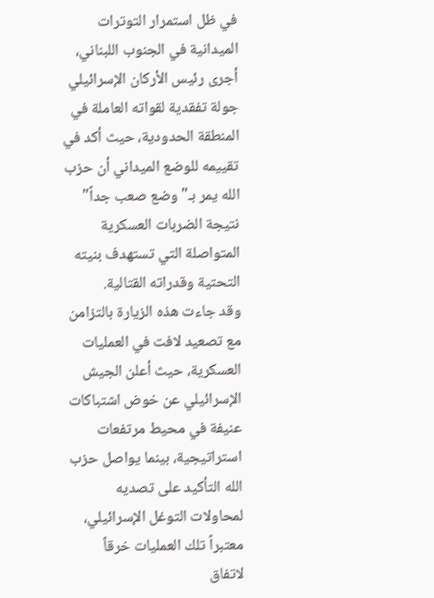في ظل استمرار التوترات الميدانية في الجنوب اللبناني، أجرى رئيس الأركان الإسرائيلي جولة تفقدية لقواته العاملة في المنطقة الحدودية، حيث أكد في تقييمه للوضع الميداني أن حزب الله يمر بـ"وضع صعب جداً" نتيجة الضربات العسكرية المتواصلة التي تستهدف بنيته التحتية وقدراته القتالية.
وقد جاءت هذه الزيارة بالتزامن مع تصعيد لافت في العمليات العسكرية، حيث أعلن الجيش الإسرائيلي عن خوض اشتباكات عنيفة في محيط مرتفعات استراتيجية، بينما يواصل حزب الله التأكيد على تصديه لمحاولات التوغل الإسرائيلي، معتبراً تلك العمليات خرقاً لاتفاق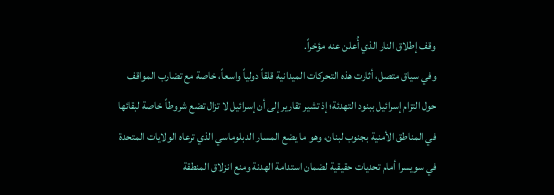وقف إطلاق النار الذي أُعلن عنه مؤخراً.
وفي سياق متصل، أثارت هذه التحركات الميدانية قلقاً دولياً واسعاً، خاصة مع تضارب المواقف حول التزام إسرائيل ببنود التهدئة؛ إذ تشير تقارير إلى أن إسرائيل لا تزال تضع شروطاً خاصة لبقائها في المناطق الأمنية بجنوب لبنان، وهو ما يضع المسار الدبلوماسي الذي ترعاه الولايات المتحدة في سويسرا أمام تحديات حقيقية لضمان استدامة الهدنة ومنع انزلاق المنطقة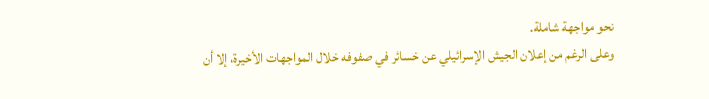نحو مواجهة شاملة.
وعلى الرغم من إعلان الجيش الإسرائيلي عن خسائر في صفوفه خلال المواجهات الأخيرة، إلا أن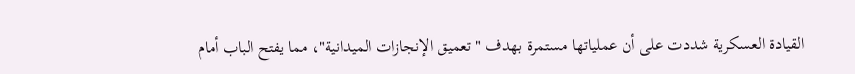القيادة العسكرية شددت على أن عملياتها مستمرة بهدف "تعميق الإنجازات الميدانية"، مما يفتح الباب أمام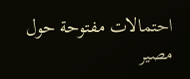احتمالات مفتوحة حول مصير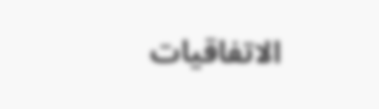الاتفاقيات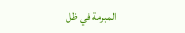المبرمة في ظل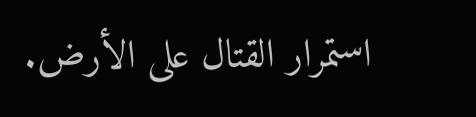استمرار القتال على الأرض.